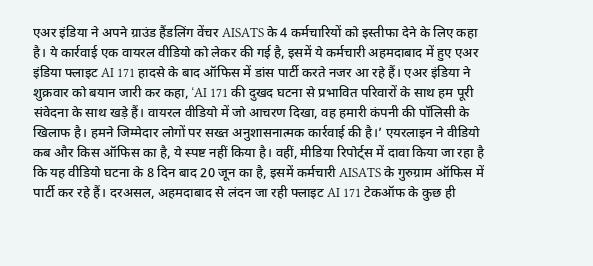एअर इंडिया ने अपने ग्राउंड हैंडलिंग वेंचर AISATS के 4 कर्मचारियों को इस्तीफा देने के लिए कहा है। ये कार्रवाई एक वायरल वीडियो को लेकर की गई है, इसमें ये कर्मचारी अहमदाबाद में हुए एअर इंडिया फ्लाइट AI 171 हादसे के बाद ऑफिस में डांस पार्टी करते नजर आ रहे हैं। एअर इंडिया ने शुक्रवार को बयान जारी कर कहा, ‘AI 171 की दुखद घटना से प्रभावित परिवारों के साथ हम पूरी संवेदना के साथ खड़े हैं। वायरल वीडियो में जो आचरण दिखा, वह हमारी कंपनी की पॉलिसी के खिलाफ है। हमने जिम्मेदार लोगों पर सख्त अनुशासनात्मक कार्रवाई की है।’ एयरलाइन ने वीडियो कब और किस ऑफिस का है, ये स्पष्ट नहीं किया है। वहीं, मीडिया रिपोर्ट्स में दावा किया जा रहा है कि यह वीडियो घटना के 8 दिन बाद 20 जून का है, इसमें कर्मचारी AISATS के गुरुग्राम ऑफिस में पार्टी कर रहे हैं। दरअसल, अहमदाबाद से लंदन जा रही फ्लाइट AI 171 टेकऑफ के कुछ ही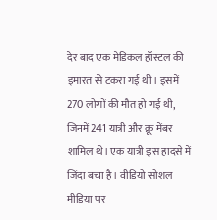देर बाद एक मेडिकल हॉस्टल की इमारत से टकरा गई थी। इसमें 270 लोगों की मौत हो गई थी, जिनमें 241 यात्री और क्रू मेंबर शामिल थे। एक यात्री इस हादसे में जिंदा बचा है। वीडियो सोशल मीडिया पर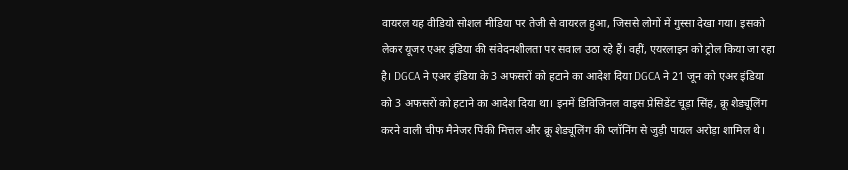वायरल यह वीडियो सोशल मीडिया पर तेजी से वायरल हुआ, जिससे लोगों में गुस्सा देखा गया। इसको लेकर यूजर एअर इंडिया की संवेदनशीलता पर सवाल उठा रहे हैं। वहीं, एयरलाइन को ट्रोल किया जा रहा है। DGCA ने एअर इंडिया के 3 अफसरों को हटाने का आदेश दिया DGCA ने 21 जून को एअर इंडिया को 3 अफसरों को हटाने का आदेश दिया था। इनमें डिविजिनल वाइस प्रेसिडेंट चूड़ा सिंह, क्रू शेड्यूलिंग करने वाली चीफ मैनेजर पिंकी मित्तल और क्रू शेड्यूलिंग की प्लॉनिंग से जुड़ी पायल अरोड़ा शामिल थे।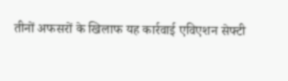तीनों अफसरों के खिलाफ यह कार्रवाई एविएशन सेफ्टी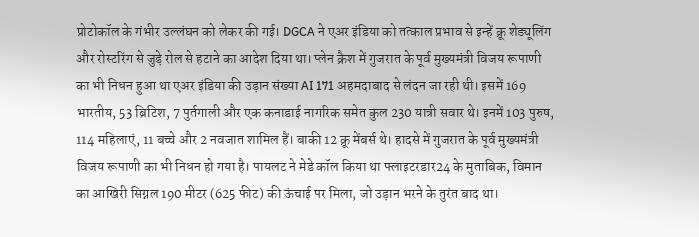प्रोटोकॉल के गंभीर उल्लंघन को लेकर की गई। DGCA ने एअर इंडिया को तत्काल प्रभाव से इन्हें क्रू शेड्यूलिंग और रोस्टरिंग से जुड़े रोल से हटाने का आदेश दिया था। प्लेन क्रैश में गुजरात के पूर्व मुख्यमंत्री विजय रूपाणी का भी निधन हुआ था एअर इंडिया की उड़ान संख्या AI 171 अहमदाबाद से लंदन जा रही थी। इसमें 169 भारतीय, 53 ब्रिटिश, 7 पुर्तगाली और एक कनाडाई नागरिक समेत कुल 230 यात्री सवार थे। इनमें 103 पुरुष, 114 महिलाएं, 11 बच्चे और 2 नवजात शामिल हैं। बाकी 12 क्रू मेंबर्स थे। हादसे में गुजरात के पूर्व मुख्यमंत्री विजय रूपाणी का भी निधन हो गया है। पायलट ने मेडे कॉल किया था फ्लाइटरडार24 के मुताबिक, विमान का आखिरी सिग्नल 190 मीटर (625 फीट) की ऊंचाई पर मिला, जो उड़ान भरने के तुरंत बाद था।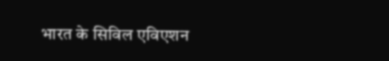भारत के सिविल एविएशन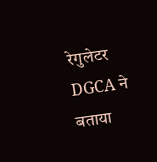रेगुलेटर DGCA ने बताया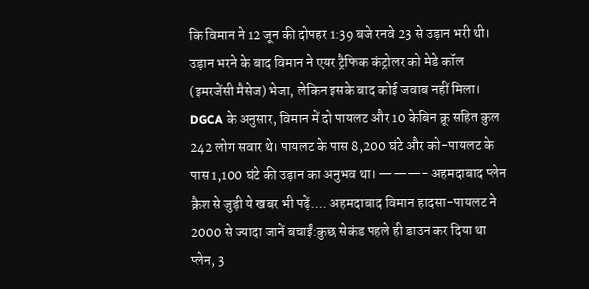कि विमान ने 12 जून की दोपहर 1:39 बजे रनवे 23 से उड़ान भरी थी। उड़ान भरने के बाद विमान ने एयर ट्रैफिक कंट्रोलर को मेडे कॉल (इमरजेंसी मैसेज) भेजा, लेकिन इसके बाद कोई जवाब नहीं मिला। DGCA के अनुसार, विमान में दो पायलट और 10 केबिन क्रू सहित कुल 242 लोग सवार थे। पायलट के पास 8,200 घंटे और को-पायलट के पास 1,100 घंटे की उड़ान का अनुभव था। ———- अहमदाबाद प्लेन क्रैश से जुड़ी ये खबर भी पढ़ें…. अहमदाबाद विमान हादसा-पायलट ने 2000 से ज्यादा जानें बचाईं:कुछ सेकंड पहले ही डाउन कर दिया था प्लेन, 3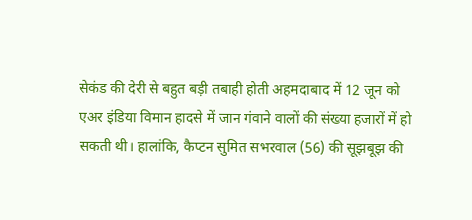सेकंड की देरी से बहुत बड़ी तबाही होती अहमदाबाद में 12 जून को एअर इंडिया विमान हादसे में जान गंवाने वालों की संख्या हजारों में हो सकती थी। हालांकि, कैप्टन सुमित सभरवाल (56) की सूझबूझ की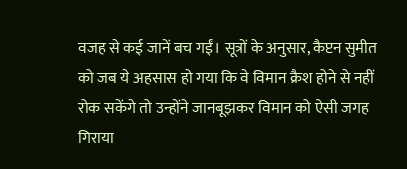वजह से कई जानें बच गईं। सूत्रों के अनुसार, कैप्टन सुमीत को जब ये अहसास हो गया कि वे विमान क्रैश होने से नहीं रोक सकेंगे तो उन्होंने जानबूझकर विमान को ऐसी जगह गिराया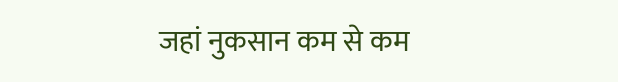जहां नुकसान कम से कम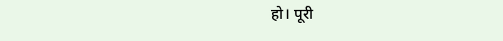हो। पूरी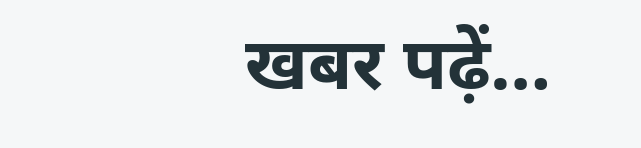खबर पढ़ें…